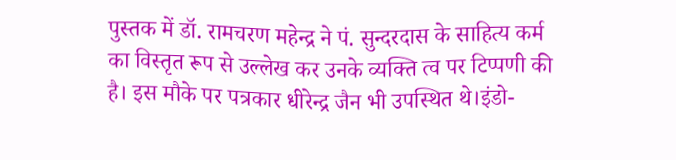पुस्तक में डॉ. रामचरण महेन्द्र ने पं. सुन्दरदास के साहित्य कर्म का विस्तृत रूप से उल्लेख कर उनके व्यक्ति त्व पर टिप्पणी की है। इस मौके पर पत्रकार धीरेन्द्र जैन भी उपस्थित थे।इंडो-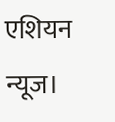एशियन न्यूज।